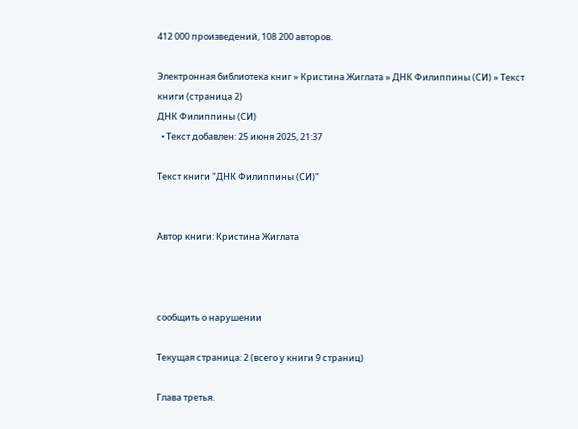412 000 произведений, 108 200 авторов.

Электронная библиотека книг » Кристина Жиглата » ДНК Филиппины (СИ) » Текст книги (страница 2)
ДНК Филиппины (СИ)
  • Текст добавлен: 25 июня 2025, 21:37

Текст книги "ДНК Филиппины (СИ)"


Автор книги: Кристина Жиглата



сообщить о нарушении

Текущая страница: 2 (всего у книги 9 страниц)

Глава третья.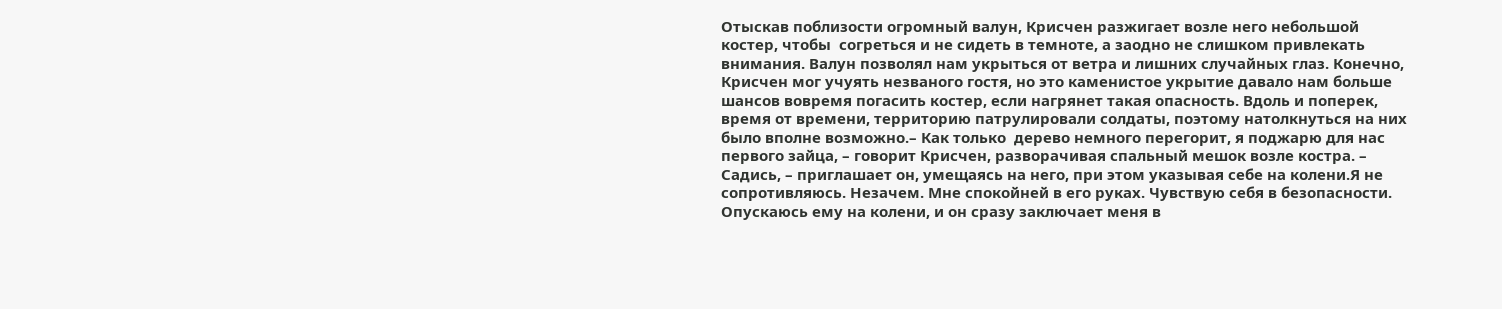Отыскав поблизости огромный валун, Крисчен разжигает возле него небольшой костер, чтобы  согреться и не сидеть в темноте, а заодно не слишком привлекать внимания. Валун позволял нам укрыться от ветра и лишних случайных глаз. Конечно, Крисчен мог учуять незваного гостя, но это каменистое укрытие давало нам больше шансов вовремя погасить костер, если нагрянет такая опасность. Вдоль и поперек, время от времени, территорию патрулировали солдаты, поэтому натолкнуться на них было вполне возможно.– Как только  дерево немного перегорит, я поджарю для нас первого зайца, – говорит Крисчен, разворачивая спальный мешок возле костра. – Садись, – приглашает он, умещаясь на него, при этом указывая себе на колени.Я не сопротивляюсь. Незачем. Мне спокойней в его руках. Чувствую себя в безопасности. Опускаюсь ему на колени, и он сразу заключает меня в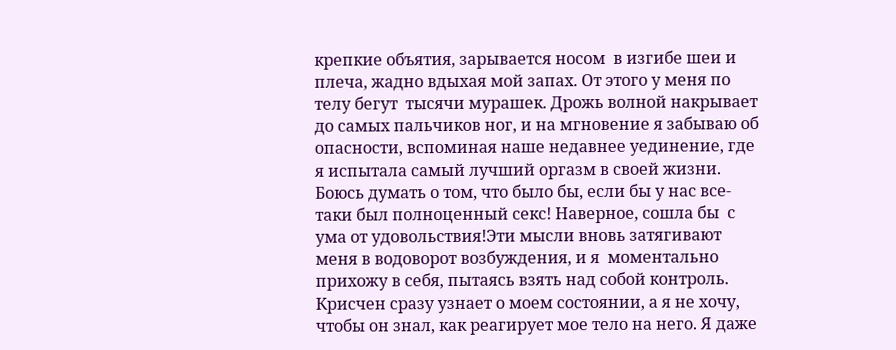крепкие объятия, зарывается носом  в изгибе шеи и плеча, жадно вдыхая мой запах. От этого у меня по телу бегут  тысячи мурашек. Дрожь волной накрывает до самых пальчиков ног, и на мгновение я забываю об опасности, вспоминая наше недавнее уединение, где я испытала самый лучший оргазм в своей жизни. Боюсь думать о том, что было бы, если бы у нас все-таки был полноценный секс! Наверное, сошла бы  с ума от удовольствия!Эти мысли вновь затягивают меня в водоворот возбуждения, и я  моментально прихожу в себя, пытаясь взять над собой контроль. Крисчен сразу узнает о моем состоянии, а я не хочу, чтобы он знал, как реагирует мое тело на него. Я даже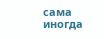сама иногда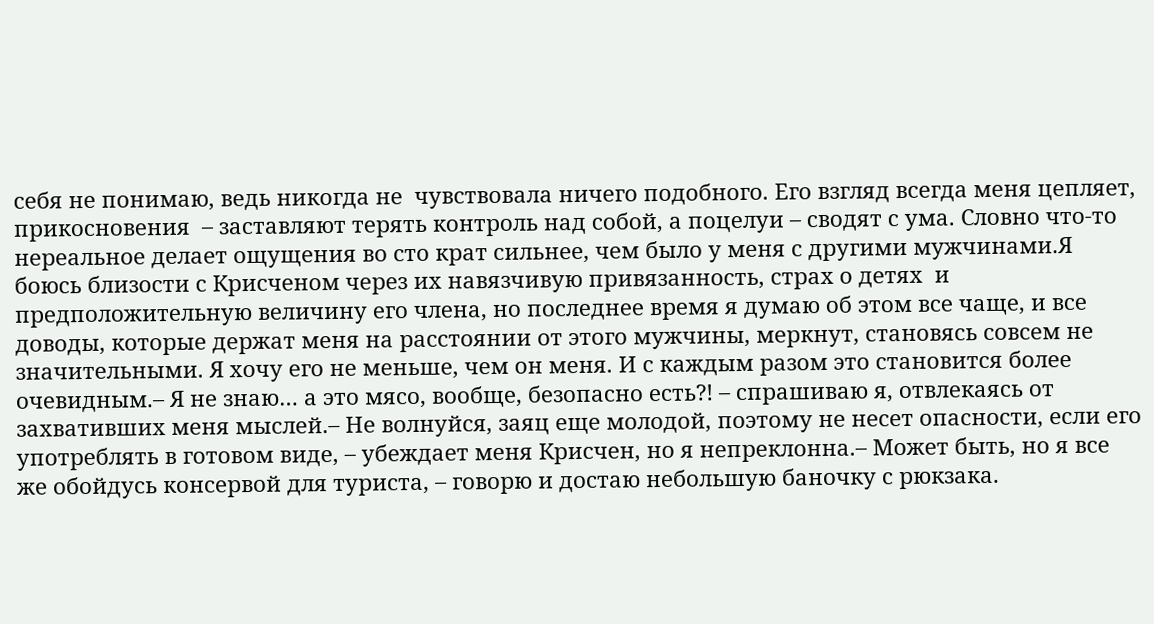себя не понимаю, ведь никогда не  чувствовала ничего подобного. Его взгляд всегда меня цепляет, прикосновения  – заставляют терять контроль над собой, а поцелуи – сводят с ума. Словно что-то нереальное делает ощущения во сто крат сильнее, чем было у меня с другими мужчинами.Я боюсь близости с Крисченом через их навязчивую привязанность, страх о детях  и  предположительную величину его члена, но последнее время я думаю об этом все чаще, и все доводы, которые держат меня на расстоянии от этого мужчины, меркнут, становясь совсем не значительными. Я хочу его не меньше, чем он меня. И с каждым разом это становится более очевидным.– Я не знаю… а это мясо, вообще, безопасно есть?! – спрашиваю я, отвлекаясь от захвативших меня мыслей.– Не волнуйся, заяц еще молодой, поэтому не несет опасности, если его употреблять в готовом виде, – убеждает меня Крисчен, но я непреклонна.– Может быть, но я все же обойдусь консервой для туриста, – говорю и достаю небольшую баночку с рюкзака.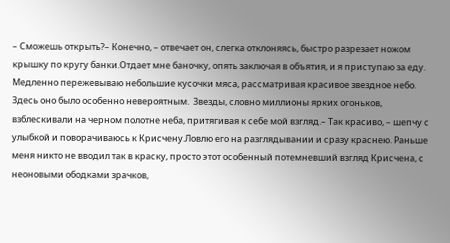– Сможешь открыть?– Конечно, – отвечает он, слегка отклоняясь, быстро разрезает ножом крышку по кругу банки.Отдает мне баночку, опять заключая в объятия, и я приступаю за еду. Медленно пережевываю небольшие кусочки мяса, рассматривая красивое звездное небо. Здесь оно было особенно невероятным.  Звезды, словно миллионы ярких огоньков, взблескивали на черном полотне неба, притягивая к себе мой взгляд.– Так красиво, – шепчу с улыбкой и поворачиваюсь к Крисчену.Ловлю его на разглядывании и сразу краснею. Раньше меня никто не вводил так в краску, просто этот особенный потемневший взгляд Крисчена, с неоновыми ободками зрачков,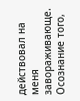действовал на меня завораживающе. Осознание того,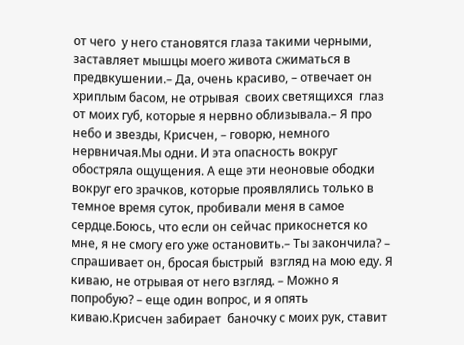от чего  у него становятся глаза такими черными, заставляет мышцы моего живота сжиматься в предвкушении.– Да, очень красиво, – отвечает он хриплым басом, не отрывая  своих светящихся  глаз от моих губ, которые я нервно облизывала.– Я про небо и звезды, Крисчен, – говорю, немного нервничая.Мы одни. И эта опасность вокруг обостряла ощущения. А еще эти неоновые ободки вокруг его зрачков, которые проявлялись только в темное время суток, пробивали меня в самое сердце.Боюсь, что если он сейчас прикоснется ко мне, я не смогу его уже остановить.– Ты закончила? – спрашивает он, бросая быстрый  взгляд на мою еду. Я киваю, не отрывая от него взгляд. – Можно я попробую? – еще один вопрос, и я опять киваю.Крисчен забирает  баночку с моих рук, ставит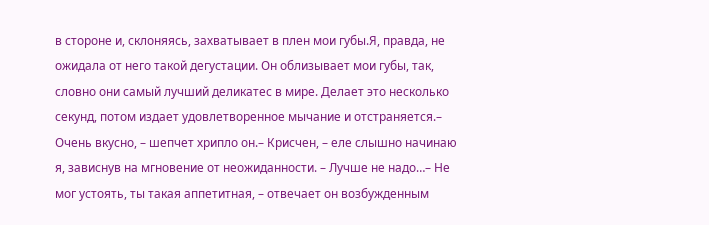в стороне и, склоняясь, захватывает в плен мои губы.Я, правда, не ожидала от него такой дегустации. Он облизывает мои губы, так, словно они самый лучший деликатес в мире. Делает это несколько секунд, потом издает удовлетворенное мычание и отстраняется.–  Очень вкусно, – шепчет хрипло он.– Крисчен, – еле слышно начинаю я, зависнув на мгновение от неожиданности. – Лучше не надо…– Не мог устоять, ты такая аппетитная, – отвечает он возбужденным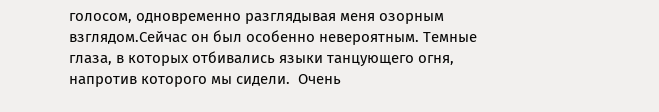голосом, одновременно разглядывая меня озорным взглядом.Сейчас он был особенно невероятным. Темные глаза, в которых отбивались языки танцующего огня, напротив которого мы сидели.  Очень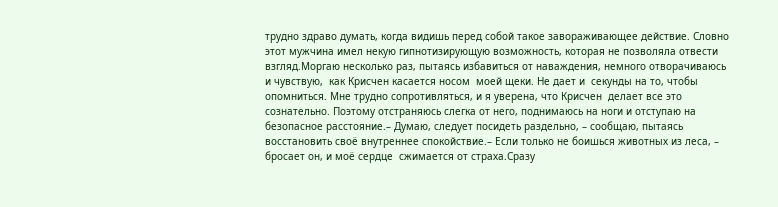трудно здраво думать, когда видишь перед собой такое завораживающее действие. Словно этот мужчина имел некую гипнотизирующую возможность, которая не позволяла отвести взгляд.Моргаю несколько раз, пытаясь избавиться от наваждения, немного отворачиваюсь и чувствую,  как Крисчен касается носом  моей щеки. Не дает и  секунды на то, чтобы опомниться. Мне трудно сопротивляться, и я уверена, что Крисчен  делает все это сознательно. Поэтому отстраняюсь слегка от него, поднимаюсь на ноги и отступаю на безопасное расстояние.– Думаю, следует посидеть раздельно, – сообщаю, пытаясь восстановить своё внутреннее спокойствие.– Если только не боишься животных из леса, – бросает он, и моё сердце  сжимается от страха.Сразу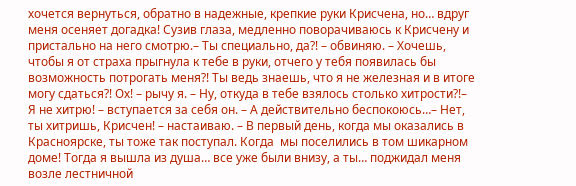хочется вернуться, обратно в надежные, крепкие руки Крисчена, но… вдруг меня осеняет догадка! Сузив глаза, медленно поворачиваюсь к Крисчену и пристально на него смотрю.– Ты специально, да?! – обвиняю. – Хочешь,  чтобы я от страха прыгнула к тебе в руки, отчего у тебя появилась бы возможность потрогать меня?! Ты ведь знаешь, что я не железная и в итоге могу сдаться?! Ох! – рычу я. – Ну, откуда в тебе взялось столько хитрости?!– Я не хитрю! – вступается за себя он. – А действительно беспокоюсь…– Нет, ты хитришь, Крисчен! – настаиваю. – В первый день, когда мы оказались в Красноярске, ты тоже так поступал. Когда  мы поселились в том шикарном доме! Тогда я вышла из душа… все уже были внизу, а ты… поджидал меня возле лестничной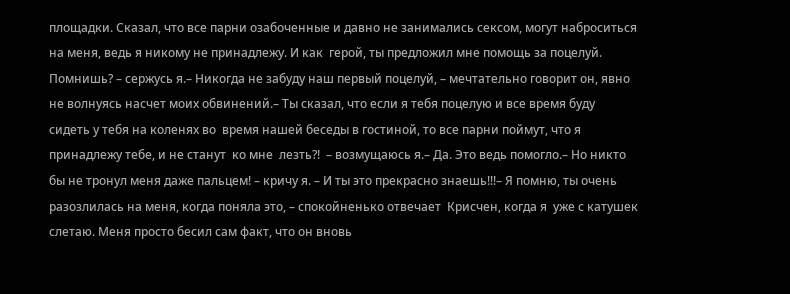площадки. Сказал, что все парни озабоченные и давно не занимались сексом, могут наброситься на меня, ведь я никому не принадлежу. И как  герой, ты предложил мне помощь за поцелуй. Помнишь? – сержусь я.– Никогда не забуду наш первый поцелуй, – мечтательно говорит он, явно не волнуясь насчет моих обвинений.– Ты сказал, что если я тебя поцелую и все время буду сидеть у тебя на коленях во  время нашей беседы в гостиной, то все парни поймут, что я принадлежу тебе, и не станут  ко мне  лезть?!  – возмущаюсь я.– Да. Это ведь помогло.– Но никто бы не тронул меня даже пальцем! – кричу я. – И ты это прекрасно знаешь!!!– Я помню, ты очень разозлилась на меня, когда поняла это, – спокойненько отвечает  Крисчен, когда я  уже с катушек слетаю. Меня просто бесил сам факт, что он вновь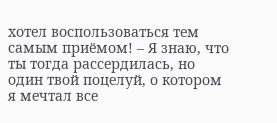хотел воспользоваться тем самым приёмом! – Я знаю, что ты тогда рассердилась, но один твой поцелуй, о котором я мечтал все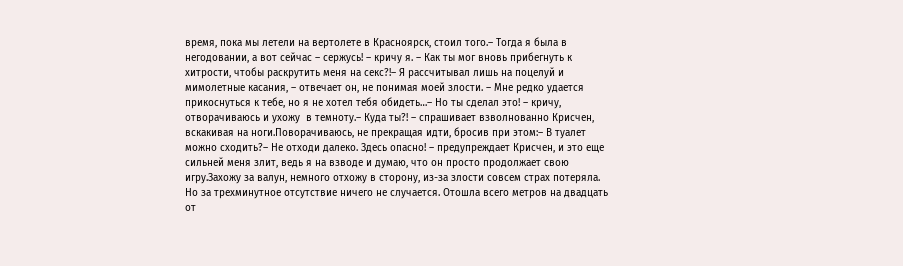время, пока мы летели на вертолете в Красноярск, стоил того.– Тогда я была в негодовании, а вот сейчас – сержусь! – кричу я. – Как ты мог вновь прибегнуть к хитрости, чтобы раскрутить меня на секс?!– Я рассчитывал лишь на поцелуй и  мимолетные касания, – отвечает он, не понимая моей злости. – Мне редко удается прикоснуться к тебе, но я не хотел тебя обидеть…– Но ты сделал это! – кричу, отворачиваюсь и ухожу  в темноту.– Куда ты?! – спрашивает взволнованно Крисчен, вскакивая на ноги.Поворачиваюсь, не прекращая идти, бросив при этом:– В туалет можно сходить?– Не отходи далеко. Здесь опасно! – предупреждает Крисчен, и это еще сильней меня злит, ведь я на взводе и думаю, что он просто продолжает свою игру.Захожу за валун, немного отхожу в сторону, из-за злости совсем страх потеряла. Но за трехминутное отсутствие ничего не случается. Отошла всего метров на двадцать от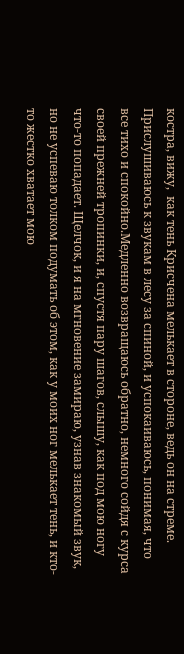костра, вижу,  как тень Крисчена мелькает в стороне, ведь он на стреме.  Прислушиваюсь к звукам в лесу за спиной, и успокаиваюсь, понимая, что все тихо и спокойно.Медленно возвращаюсь обратно, немного сойдя с курса своей прежней тропинки, и, спустя пару шагов, слышу, как под мою ногу что-то попадает. Щелчок, и я на мгновение замираю, узнав знакомый звук, но не успеваю толком подумать об этом, как у моих ног мелькает тень, и кто-то жестко хватает мою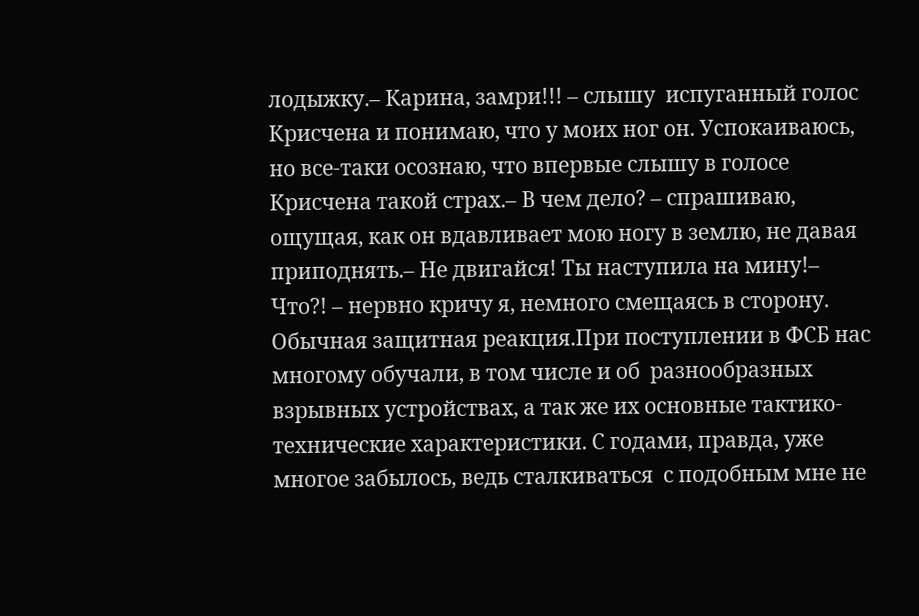лодыжку.– Карина, замри!!! – слышу  испуганный голос Крисчена и понимаю, что у моих ног он. Успокаиваюсь, но все-таки осознаю, что впервые слышу в голосе Крисчена такой страх.– В чем дело? – спрашиваю, ощущая, как он вдавливает мою ногу в землю, не давая приподнять.– Не двигайся! Ты наступила на мину!– Что?! – нервно кричу я, немного смещаясь в сторону. Обычная защитная реакция.При поступлении в ФСБ нас многому обучали, в том числе и об  разнообразных взрывных устройствах, а так же их основные тактико-технические характеристики. С годами, правда, уже многое забылось, ведь сталкиваться  с подобным мне не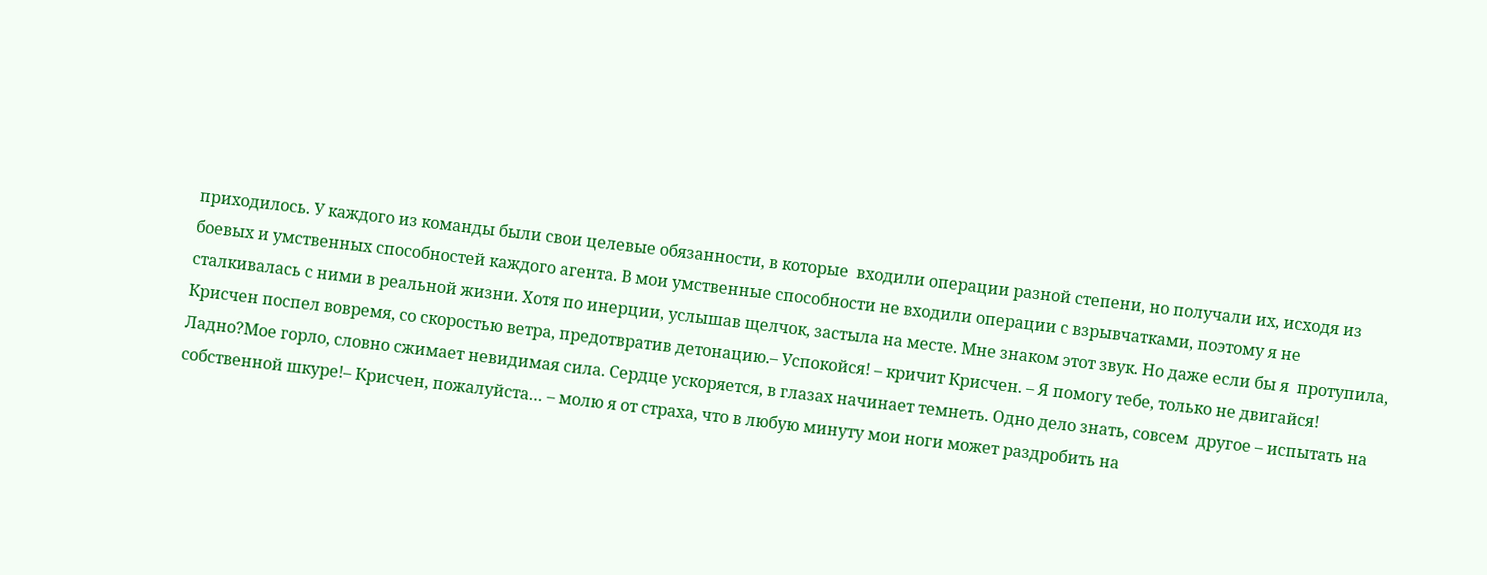приходилось. У каждого из команды были свои целевые обязанности, в которые  входили операции разной степени, но получали их, исходя из боевых и умственных способностей каждого агента. В мои умственные способности не входили операции с взрывчатками, поэтому я не сталкивалась с ними в реальной жизни. Хотя по инерции, услышав щелчок, застыла на месте. Мне знаком этот звук. Но даже если бы я  протупила, Крисчен поспел вовремя, со скоростью ветра, предотвратив детонацию.– Успокойся! – кричит Крисчен. – Я помогу тебе, только не двигайся! Ладно?Мое горло, словно сжимает невидимая сила. Сердце ускоряется, в глазах начинает темнеть. Одно дело знать, совсем  другое – испытать на собственной шкуре!– Крисчен, пожалуйста… – молю я от страха, что в любую минуту мои ноги может раздробить на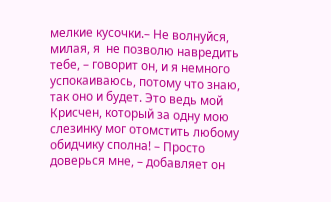мелкие кусочки.– Не волнуйся, милая, я  не позволю навредить тебе, – говорит он, и я немного успокаиваюсь, потому что знаю, так оно и будет. Это ведь мой Крисчен, который за одну мою слезинку мог отомстить любому обидчику сполна! – Просто доверься мне, – добавляет он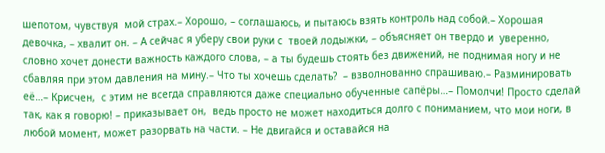шепотом, чувствуя  мой страх.– Хорошо, – соглашаюсь, и пытаюсь взять контроль над собой.– Хорошая девочка, – хвалит он. – А сейчас я уберу свои руки с  твоей лодыжки, – объясняет он твердо и  уверенно, словно хочет донести важность каждого слова, – а ты будешь стоять без движений, не поднимая ногу и не сбавляя при этом давления на мину.– Что ты хочешь сделать?  – взволнованно спрашиваю.– Разминировать её…– Крисчен,  с этим не всегда справляются даже специально обученные сапёры…– Помолчи! Просто сделай так, как я говорю! – приказывает он,  ведь просто не может находиться долго с пониманием, что мои ноги, в любой момент, может разорвать на части. – Не двигайся и оставайся на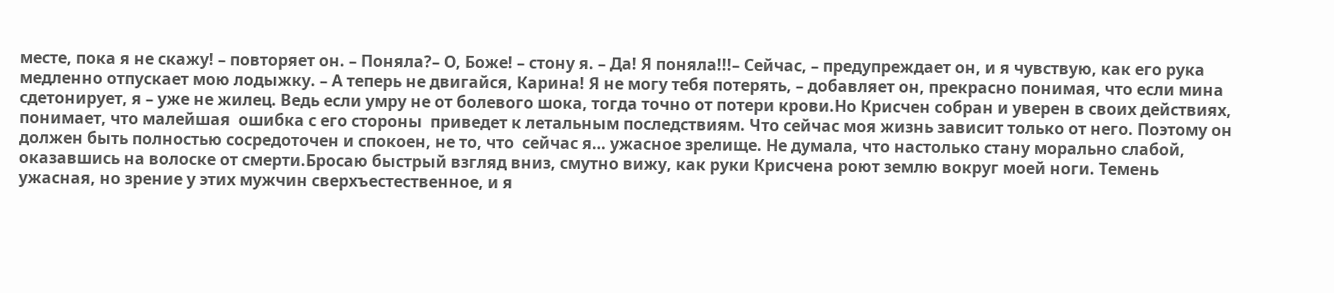месте, пока я не скажу! – повторяет он. – Поняла?– О, Боже! – стону я. – Да! Я поняла!!!– Сейчас, – предупреждает он, и я чувствую, как его рука медленно отпускает мою лодыжку. – А теперь не двигайся, Карина! Я не могу тебя потерять, – добавляет он, прекрасно понимая, что если мина сдетонирует, я – уже не жилец. Ведь если умру не от болевого шока, тогда точно от потери крови.Но Крисчен собран и уверен в своих действиях, понимает, что малейшая  ошибка с его стороны  приведет к летальным последствиям. Что сейчас моя жизнь зависит только от него. Поэтому он должен быть полностью сосредоточен и спокоен, не то, что  сейчас я… ужасное зрелище. Не думала, что настолько стану морально слабой, оказавшись на волоске от смерти.Бросаю быстрый взгляд вниз, смутно вижу, как руки Крисчена роют землю вокруг моей ноги. Темень ужасная, но зрение у этих мужчин сверхъестественное, и я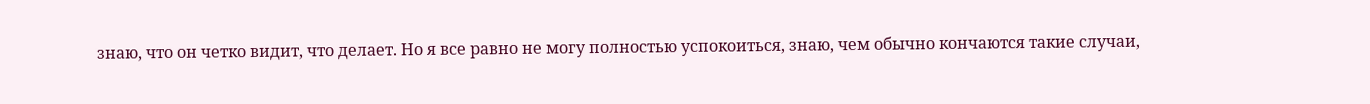знаю, что он четко видит, что делает. Но я все равно не могу полностью успокоиться, знаю, чем обычно кончаются такие случаи,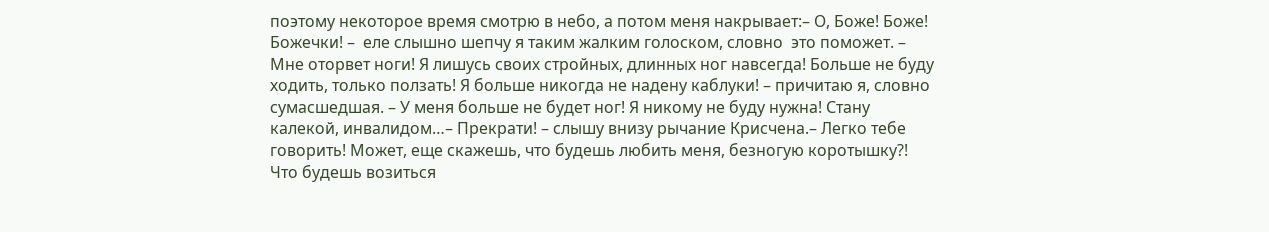поэтому некоторое время смотрю в небо, а потом меня накрывает:– О, Боже! Боже! Божечки! –  еле слышно шепчу я таким жалким голоском, словно  это поможет. – Мне оторвет ноги! Я лишусь своих стройных, длинных ног навсегда! Больше не буду ходить, только ползать! Я больше никогда не надену каблуки! – причитаю я, словно сумасшедшая. – У меня больше не будет ног! Я никому не буду нужна! Стану калекой, инвалидом…– Прекрати! – слышу внизу рычание Крисчена.– Легко тебе говорить! Может, еще скажешь, что будешь любить меня, безногую коротышку?! Что будешь возиться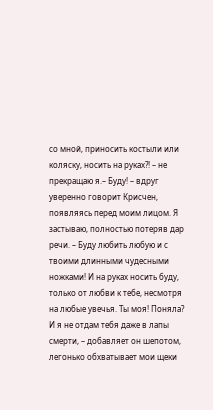со мной, приносить костыли или коляску, носить на руках?! – не прекращаю я.– Буду! – вдруг уверенно говорит Крисчен, появляясь перед моим лицом. Я застываю, полностью потеряв дар речи. – Буду любить любую и с твоими длинными чудесными ножками! И на руках носить буду, только от любви к тебе, несмотря на любые увечья. Ты моя! Поняла? И я не отдам тебя даже в лапы смерти, – добавляет он шепотом, легонько обхватывает мои щеки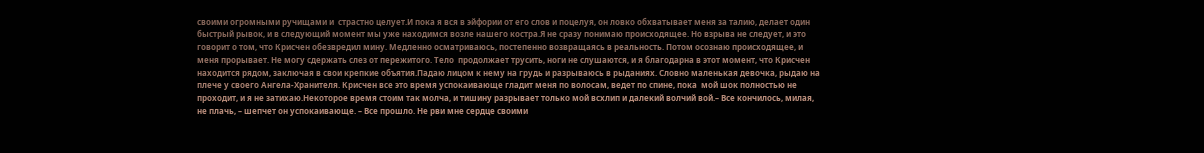своими огромными ручищами и  страстно целует.И пока я вся в эйфории от его слов и поцелуя, он ловко обхватывает меня за талию, делает один быстрый рывок, и в следующий момент мы уже находимся возле нашего костра.Я не сразу понимаю происходящее. Но взрыва не следует, и это говорит о том, что Крисчен обезвредил мину. Медленно осматриваюсь, постепенно возвращаясь в реальность. Потом осознаю происходящее, и меня прорывает. Не могу сдержать слез от пережитого. Тело  продолжает трусить, ноги не слушаются, и я благодарна в этот момент, что Крисчен находится рядом, заключая в свои крепкие объятия.Падаю лицом к нему на грудь и разрываюсь в рыданиях. Словно маленькая девочка, рыдаю на плече у своего Ангела-Хранителя. Крисчен все это время успокаивающе гладит меня по волосам, ведет по спине, пока  мой шок полностью не проходит, и я не затихаю.Некоторое время стоим так молча, и тишину разрывает только мой всхлип и далекий волчий вой.– Все кончилось, милая, не плачь, – шепчет он успокаивающе. – Все прошло. Не рви мне сердце своими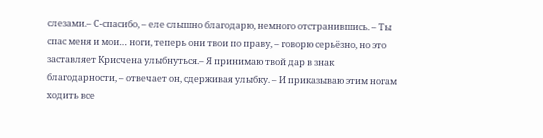слезами.– С-спасибо, – еле слышно благодарю, немного отстранившись. – Ты спас меня и мои… ноги, теперь они твои по праву, – говорю серьёзно, но это заставляет Крисчена улыбнуться.– Я принимаю твой дар в знак благодарности, – отвечает он, сдерживая улыбку. – И приказываю этим ногам ходить все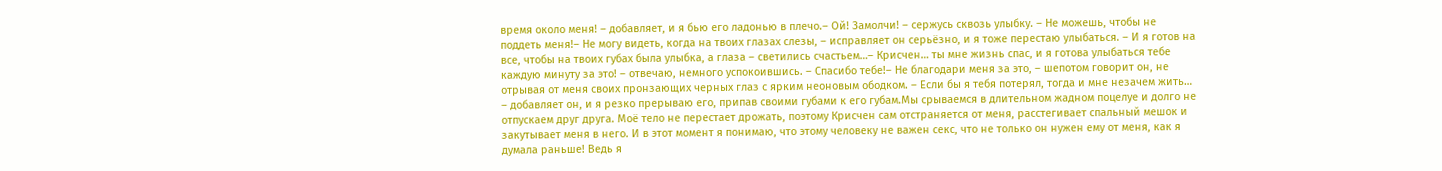время около меня! – добавляет, и я бью его ладонью в плечо.– Ой! Замолчи! – сержусь сквозь улыбку. – Не можешь, чтобы не поддеть меня!– Не могу видеть, когда на твоих глазах слезы, – исправляет он серьёзно, и я тоже перестаю улыбаться. – И я готов на все, чтобы на твоих губах была улыбка, а глаза – светились счастьем…– Крисчен… ты мне жизнь спас, и я готова улыбаться тебе каждую минуту за это! – отвечаю, немного успокоившись. – Спасибо тебе!– Не благодари меня за это, – шепотом говорит он, не отрывая от меня своих пронзающих черных глаз с ярким неоновым ободком. – Если бы я тебя потерял, тогда и мне незачем жить… – добавляет он, и я резко прерываю его, припав своими губами к его губам.Мы срываемся в длительном жадном поцелуе и долго не отпускаем друг друга. Моё тело не перестает дрожать, поэтому Крисчен сам отстраняется от меня, расстегивает спальный мешок и закутывает меня в него. И в этот момент я понимаю, что этому человеку не важен секс, что не только он нужен ему от меня, как я думала раньше! Ведь я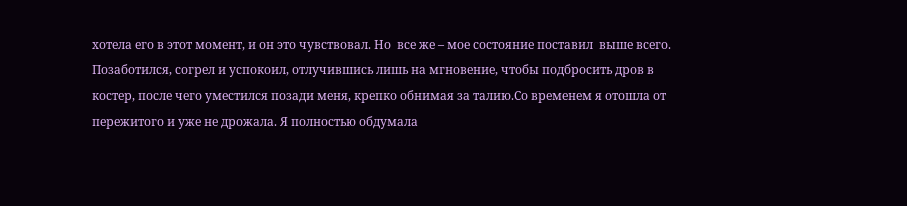хотела его в этот момент, и он это чувствовал. Но  все же – мое состояние поставил  выше всего. Позаботился, согрел и успокоил, отлучившись лишь на мгновение, чтобы подбросить дров в костер, после чего уместился позади меня, крепко обнимая за талию.Со временем я отошла от пережитого и уже не дрожала. Я полностью обдумала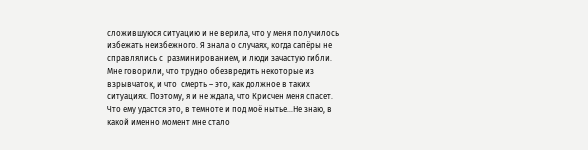сложившуюся ситуацию и не верила, что у меня получилось избежать неизбежного. Я знала о случаях, когда сапёры не справлялись с  разминированием, и люди зачастую гибли. Мне говорили, что трудно обезвредить некоторые из взрывчаток, и что  смерть – это, как должное в таких ситуациях. Поэтому, я и не ждала, что Крисчен меня спасет. Что ему удастся это, в темноте и под моё нытье…Не знаю, в какой именно момент мне стало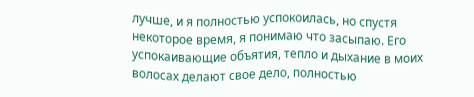лучше, и я полностью успокоилась, но спустя некоторое время, я понимаю что засыпаю. Его успокаивающие объятия, тепло и дыхание в моих волосах делают свое дело, полностью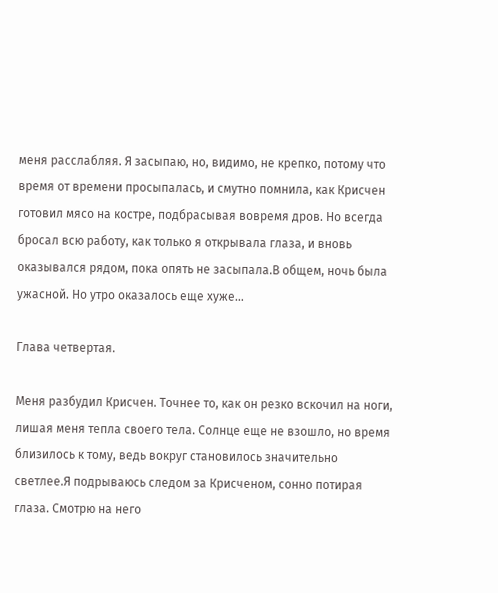меня расслабляя. Я засыпаю, но, видимо, не крепко, потому что время от времени просыпалась, и смутно помнила, как Крисчен готовил мясо на костре, подбрасывая вовремя дров. Но всегда бросал всю работу, как только я открывала глаза, и вновь оказывался рядом, пока опять не засыпала.В общем, ночь была ужасной. Но утро оказалось еще хуже…

Глава четвертая.

Меня разбудил Крисчен. Точнее то, как он резко вскочил на ноги, лишая меня тепла своего тела. Солнце еще не взошло, но время близилось к тому, ведь вокруг становилось значительно светлее.Я подрываюсь следом за Крисченом, сонно потирая глаза. Смотрю на него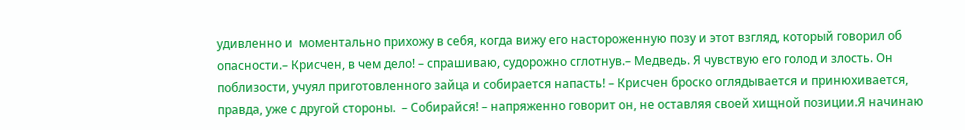удивленно и  моментально прихожу в себя, когда вижу его настороженную позу и этот взгляд, который говорил об опасности.– Крисчен, в чем дело! – спрашиваю, судорожно сглотнув.– Медведь. Я чувствую его голод и злость. Он поблизости, учуял приготовленного зайца и собирается напасть! – Крисчен броско оглядывается и принюхивается, правда, уже с другой стороны.  – Собирайся! – напряженно говорит он, не оставляя своей хищной позиции.Я начинаю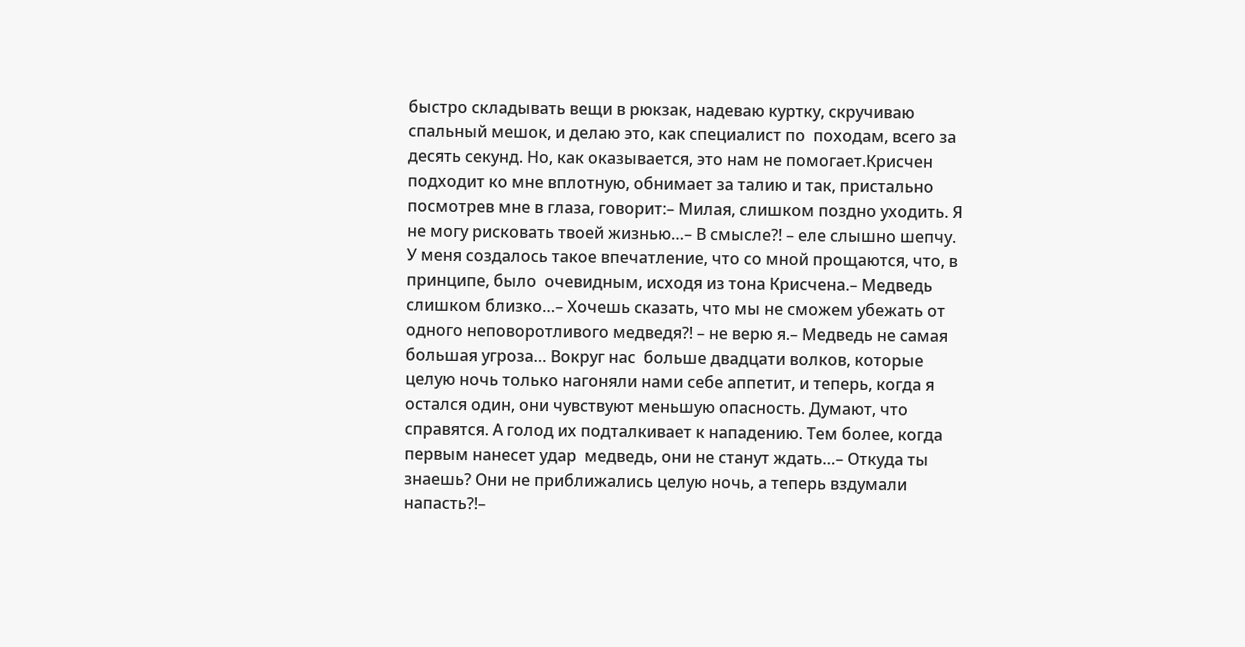быстро складывать вещи в рюкзак, надеваю куртку, скручиваю спальный мешок, и делаю это, как специалист по  походам, всего за десять секунд. Но, как оказывается, это нам не помогает.Крисчен  подходит ко мне вплотную, обнимает за талию и так, пристально посмотрев мне в глаза, говорит:– Милая, слишком поздно уходить. Я не могу рисковать твоей жизнью…– В смысле?! – еле слышно шепчу. У меня создалось такое впечатление, что со мной прощаются, что, в принципе, было  очевидным, исходя из тона Крисчена.– Медведь слишком близко…– Хочешь сказать, что мы не сможем убежать от одного неповоротливого медведя?! – не верю я.– Медведь не самая большая угроза… Вокруг нас  больше двадцати волков, которые целую ночь только нагоняли нами себе аппетит, и теперь, когда я остался один, они чувствуют меньшую опасность. Думают, что справятся. А голод их подталкивает к нападению. Тем более, когда первым нанесет удар  медведь, они не станут ждать…– Откуда ты знаешь? Они не приближались целую ночь, а теперь вздумали напасть?!–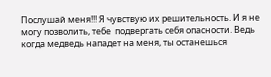Послушай меня!!! Я чувствую их решительность. И я не могу позволить, тебе  подвергать себя опасности. Ведь когда медведь нападет на меня, ты останешься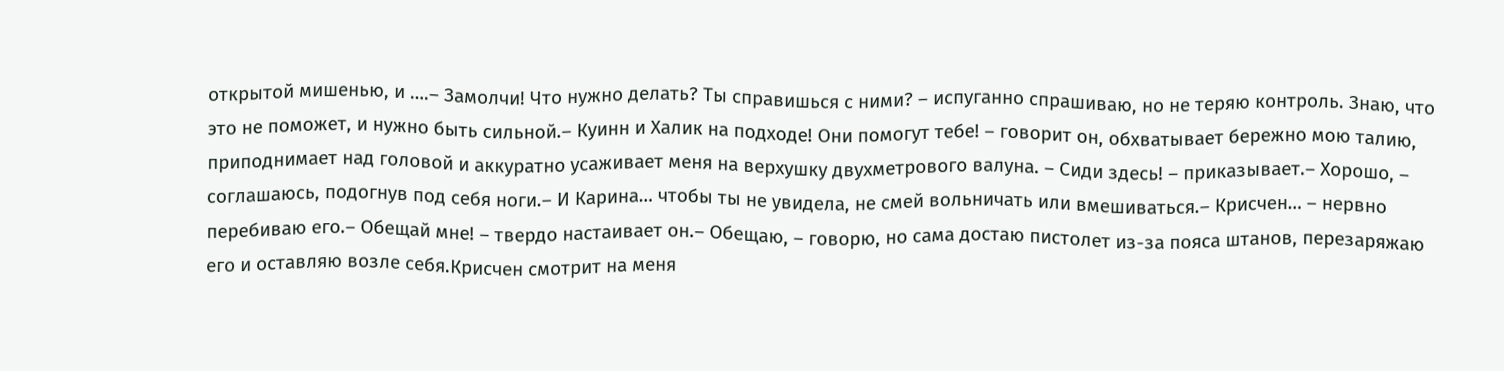открытой мишенью, и ….– Замолчи! Что нужно делать? Ты справишься с ними? – испуганно спрашиваю, но не теряю контроль. Знаю, что  это не поможет, и нужно быть сильной.– Куинн и Халик на подходе! Они помогут тебе! – говорит он, обхватывает бережно мою талию, приподнимает над головой и аккуратно усаживает меня на верхушку двухметрового валуна. – Сиди здесь! – приказывает.– Хорошо, – соглашаюсь, подогнув под себя ноги.– И Карина… чтобы ты не увидела, не смей вольничать или вмешиваться.– Крисчен… – нервно перебиваю его.– Обещай мне! – твердо настаивает он.– Обещаю, – говорю, но сама достаю пистолет из-за пояса штанов, перезаряжаю его и оставляю возле себя.Крисчен смотрит на меня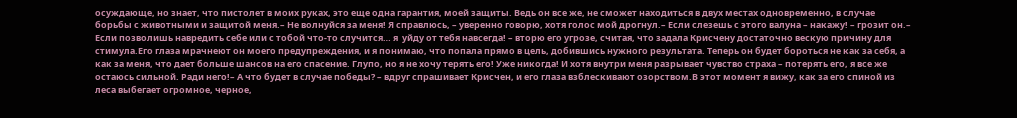осуждающе, но знает, что пистолет в моих руках, это еще одна гарантия, моей защиты. Ведь он все же, не сможет находиться в двух местах одновременно, в случае борьбы с животными и защитой меня.– Не волнуйся за меня! Я справлюсь, – уверенно говорю, хотя голос мой дрогнул.– Если слезешь с этого валуна – накажу! – грозит он.– Если позволишь навредить себе или с тобой что-то случится… я  уйду от тебя навсегда! – вторю его угрозе, считая, что задала Крисчену достаточно вескую причину для стимула.Его глаза мрачнеют он моего предупреждения, и я понимаю, что попала прямо в цель, добившись нужного результата. Теперь он будет бороться не как за себя, а как за меня, что дает больше шансов на его спасение. Глупо, но я не хочу терять его! Уже никогда! И хотя внутри меня разрывает чувство страха – потерять его, я все же остаюсь сильной. Ради него!– А что будет в случае победы? – вдруг спрашивает Крисчен, и его глаза взблескивают озорством.В этот момент я вижу, как за его спиной из леса выбегает огромное, черное,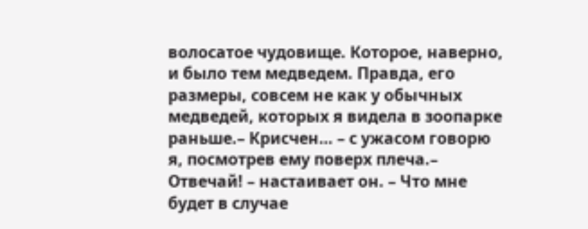волосатое чудовище. Которое, наверно, и было тем медведем. Правда, его размеры, совсем не как у обычных медведей, которых я видела в зоопарке раньше.– Крисчен… – с ужасом говорю я, посмотрев ему поверх плеча.– Отвечай! – настаивает он. – Что мне будет в случае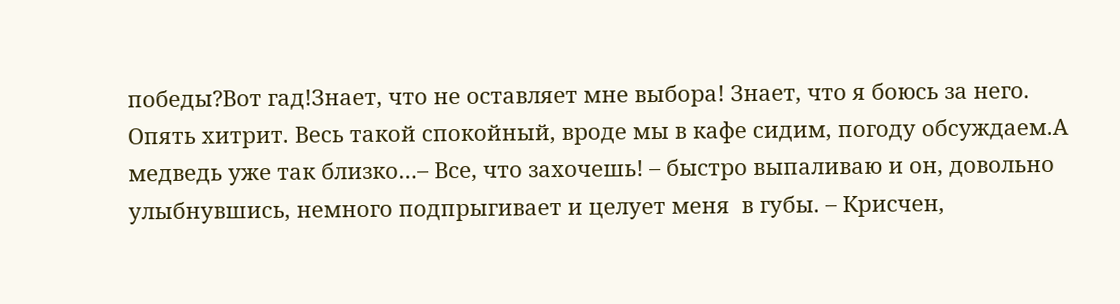победы?Вот гад!Знает, что не оставляет мне выбора! Знает, что я боюсь за него. Опять хитрит. Весь такой спокойный, вроде мы в кафе сидим, погоду обсуждаем.А медведь уже так близко…– Все, что захочешь! – быстро выпаливаю и он, довольно улыбнувшись, немного подпрыгивает и целует меня  в губы. – Крисчен,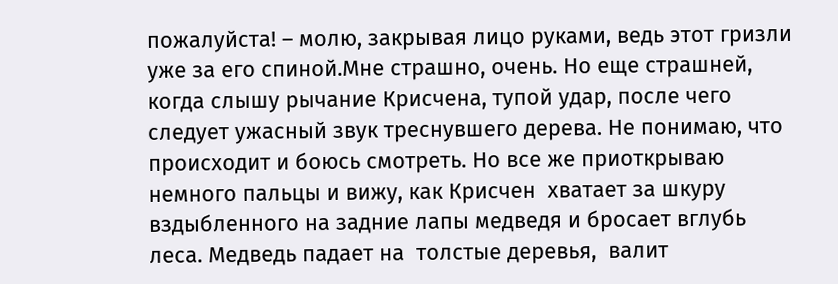пожалуйста! – молю, закрывая лицо руками, ведь этот гризли уже за его спиной.Мне страшно, очень. Но еще страшней, когда слышу рычание Крисчена, тупой удар, после чего следует ужасный звук треснувшего дерева. Не понимаю, что происходит и боюсь смотреть. Но все же приоткрываю немного пальцы и вижу, как Крисчен  хватает за шкуру вздыбленного на задние лапы медведя и бросает вглубь леса. Медведь падает на  толстые деревья,  валит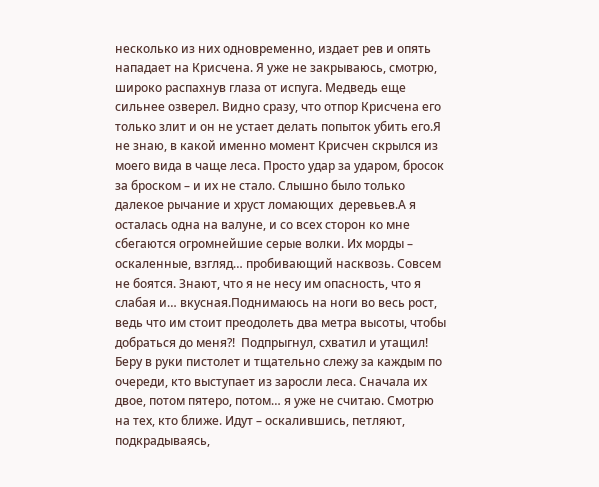несколько из них одновременно, издает рев и опять нападает на Крисчена. Я уже не закрываюсь, смотрю, широко распахнув глаза от испуга. Медведь еще сильнее озверел. Видно сразу, что отпор Крисчена его только злит и он не устает делать попыток убить его.Я не знаю, в какой именно момент Крисчен скрылся из моего вида в чаще леса. Просто удар за ударом, бросок за броском – и их не стало. Слышно было только далекое рычание и хруст ломающих  деревьев.А я осталась одна на валуне, и со всех сторон ко мне сбегаются огромнейшие серые волки. Их морды – оскаленные, взгляд… пробивающий насквозь. Совсем не боятся. Знают, что я не несу им опасность, что я слабая и… вкусная.Поднимаюсь на ноги во весь рост, ведь что им стоит преодолеть два метра высоты, чтобы  добраться до меня?!  Подпрыгнул, схватил и утащил! Беру в руки пистолет и тщательно слежу за каждым по очереди, кто выступает из заросли леса. Сначала их  двое, потом пятеро, потом… я уже не считаю. Смотрю на тех, кто ближе. Идут – оскалившись, петляют, подкрадываясь,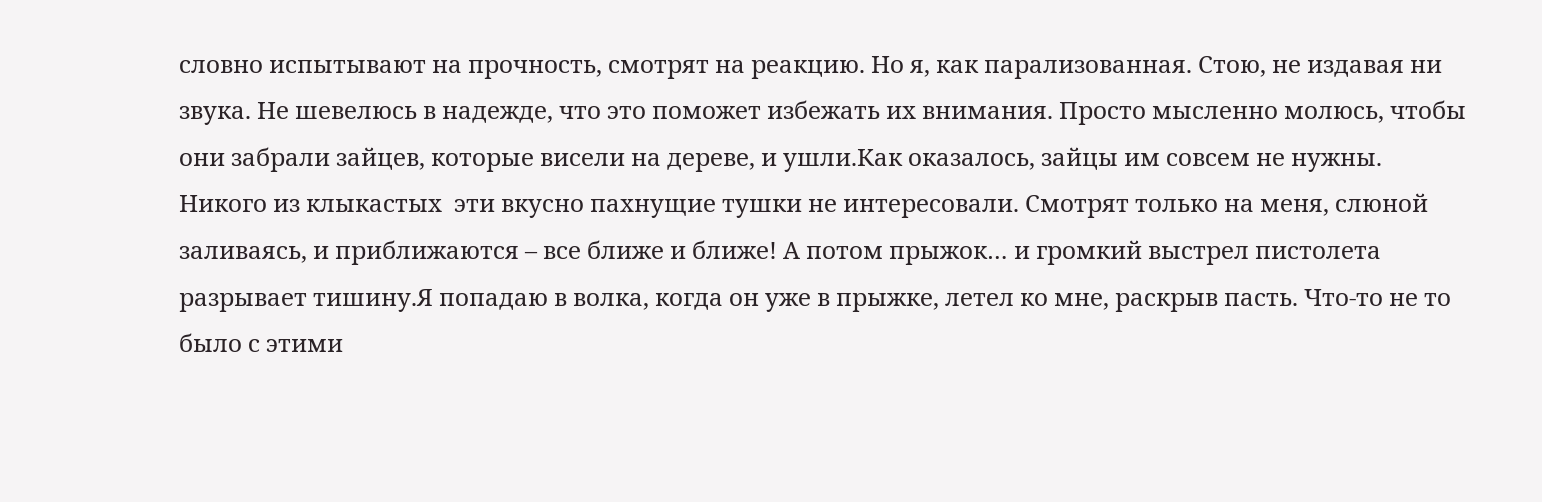словно испытывают на прочность, смотрят на реакцию. Но я, как парализованная. Стою, не издавая ни звука. Не шевелюсь в надежде, что это поможет избежать их внимания. Просто мысленно молюсь, чтобы они забрали зайцев, которые висели на дереве, и ушли.Как оказалось, зайцы им совсем не нужны. Никого из клыкастых  эти вкусно пахнущие тушки не интересовали. Смотрят только на меня, слюной заливаясь, и приближаются – все ближе и ближе! А потом прыжок… и громкий выстрел пистолета разрывает тишину.Я попадаю в волка, когда он уже в прыжке, летел ко мне, раскрыв пасть. Что-то не то было с этими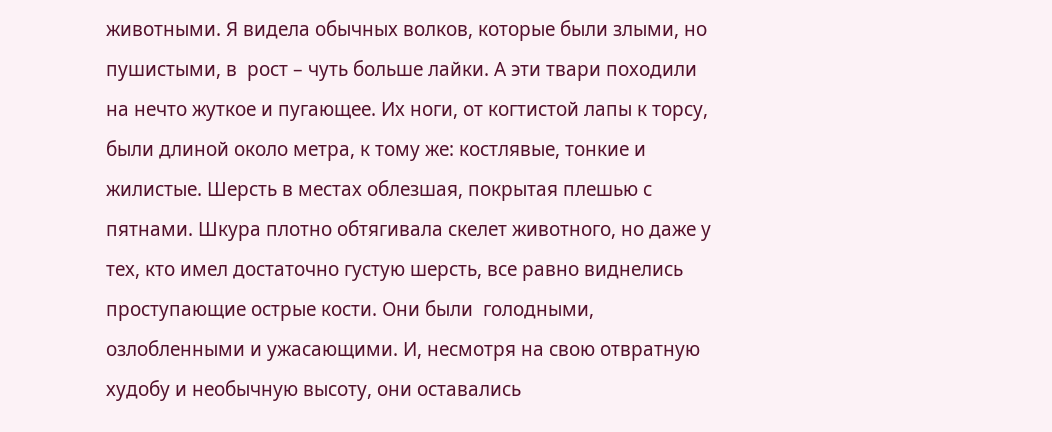животными. Я видела обычных волков, которые были злыми, но пушистыми, в  рост – чуть больше лайки. А эти твари походили на нечто жуткое и пугающее. Их ноги, от когтистой лапы к торсу, были длиной около метра, к тому же: костлявые, тонкие и жилистые. Шерсть в местах облезшая, покрытая плешью с пятнами. Шкура плотно обтягивала скелет животного, но даже у тех, кто имел достаточно густую шерсть, все равно виднелись проступающие острые кости. Они были  голодными, озлобленными и ужасающими. И, несмотря на свою отвратную худобу и необычную высоту, они оставались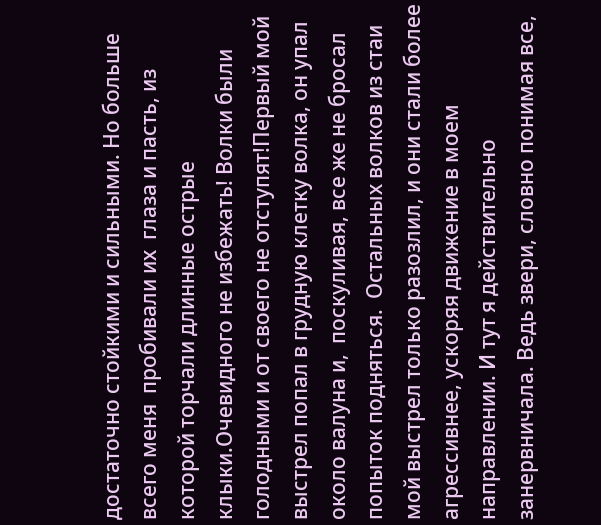достаточно стойкими и сильными. Но больше всего меня  пробивали их  глаза и пасть, из которой торчали длинные острые клыки.Очевидного не избежать! Волки были голодными и от своего не отступят!Первый мой выстрел попал в грудную клетку волка, он упал около валуна и,  поскуливая, все же не бросал попыток подняться.  Остальных волков из стаи мой выстрел только разозлил, и они стали более агрессивнее, ускоряя движение в моем направлении. И тут я действительно занервничала. Ведь звери, словно понимая все,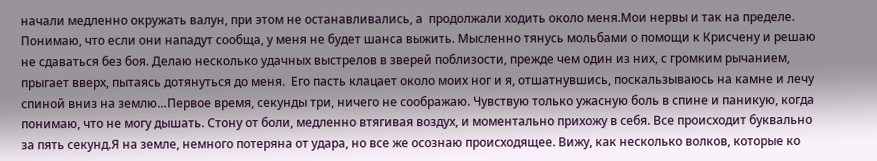начали медленно окружать валун, при этом не останавливались, а  продолжали ходить около меня.Мои нервы и так на пределе. Понимаю, что если они нападут сообща, у меня не будет шанса выжить. Мысленно тянусь мольбами о помощи к Крисчену и решаю не сдаваться без боя. Делаю несколько удачных выстрелов в зверей поблизости, прежде чем один из них, с громким рычанием, прыгает вверх, пытаясь дотянуться до меня.  Его пасть клацает около моих ног и я, отшатнувшись, поскальзываюсь на камне и лечу спиной вниз на землю…Первое время, секунды три, ничего не соображаю. Чувствую только ужасную боль в спине и паникую, когда понимаю, что не могу дышать. Стону от боли, медленно втягивая воздух, и моментально прихожу в себя. Все происходит буквально за пять секунд.Я на земле, немного потеряна от удара, но все же осознаю происходящее. Вижу, как несколько волков, которые ко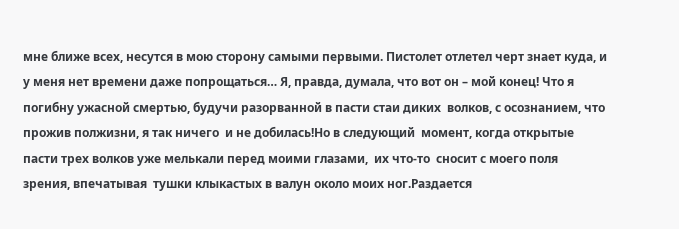мне ближе всех, несутся в мою сторону самыми первыми. Пистолет отлетел черт знает куда, и у меня нет времени даже попрощаться… Я, правда, думала, что вот он – мой конец! Что я погибну ужасной смертью, будучи разорванной в пасти стаи диких  волков, с осознанием, что прожив полжизни, я так ничего  и не добилась!Но в следующий  момент, когда открытые пасти трех волков уже мелькали перед моими глазами,  их что-то  сносит с моего поля зрения, впечатывая  тушки клыкастых в валун около моих ног.Раздается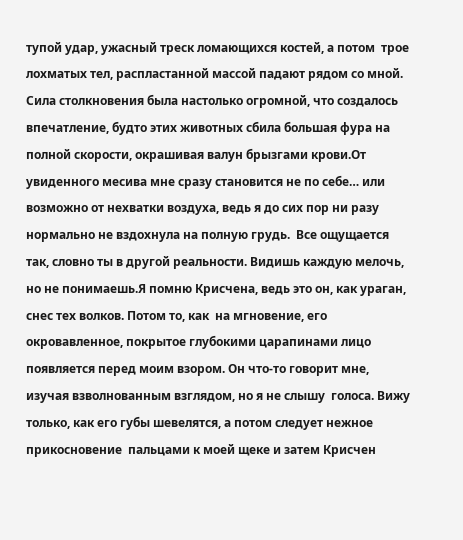тупой удар, ужасный треск ломающихся костей, а потом  трое лохматых тел, распластанной массой падают рядом со мной. Сила столкновения была настолько огромной, что создалось впечатление, будто этих животных сбила большая фура на полной скорости, окрашивая валун брызгами крови.От увиденного месива мне сразу становится не по себе… или возможно от нехватки воздуха, ведь я до сих пор ни разу нормально не вздохнула на полную грудь.  Все ощущается так, словно ты в другой реальности. Видишь каждую мелочь, но не понимаешь.Я помню Крисчена, ведь это он, как ураган, снес тех волков. Потом то, как  на мгновение, его окровавленное, покрытое глубокими царапинами лицо появляется перед моим взором. Он что-то говорит мне, изучая взволнованным взглядом, но я не слышу  голоса. Вижу только, как его губы шевелятся, а потом следует нежное прикосновение  пальцами к моей щеке и затем Крисчен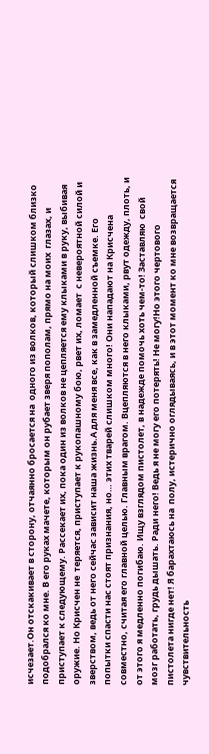исчезает.Он отскакивает в сторону, отчаянно бросается на  одного из волков, который слишком близко подобрался ко мне. В его руках мачете, которым он рубает зверя пополам, прямо на моих  глазах, и приступает к следующему. Рассекает их, пока один из волков не цепляется ему клыками в руку, выбивая оружие. Но Крисчен не  теряется, приступает к рукопашному бою, рвет их, ломает  с невероятной силой и зверством, ведь от него сейчас зависит наша жизнь.А для меня все, как в замедленной съемке. Его попытки спасти нас стоят признания, но… этих тварей слишком много! Они нападают на Крисчена совместно, считая его главной целью. Главным врагом. Вцепляются в него клыками, рвут одежду, плоть, и от этого я медленно погибаю. Ищу взглядом пистолет, в надежде помочь хоть чем-то! Заставляю  свой мозг работать, грудь дышать. Ради него! Ведь я не могу его потерять! Не могу!Но этого чертового пистолета нигде нет! Я барахтаюсь на  полу, истерично оглядываясь, и в этот момент ко мне возвращается чувствительность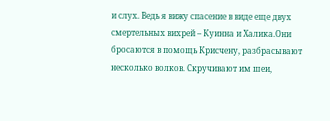и слух. Ведь я вижу спасение в виде еще двух смертельных вихрей – Куинна и Халика.Они бросаются в помощь Крисчену, разбрасывают несколько волков. Скручивают им шеи,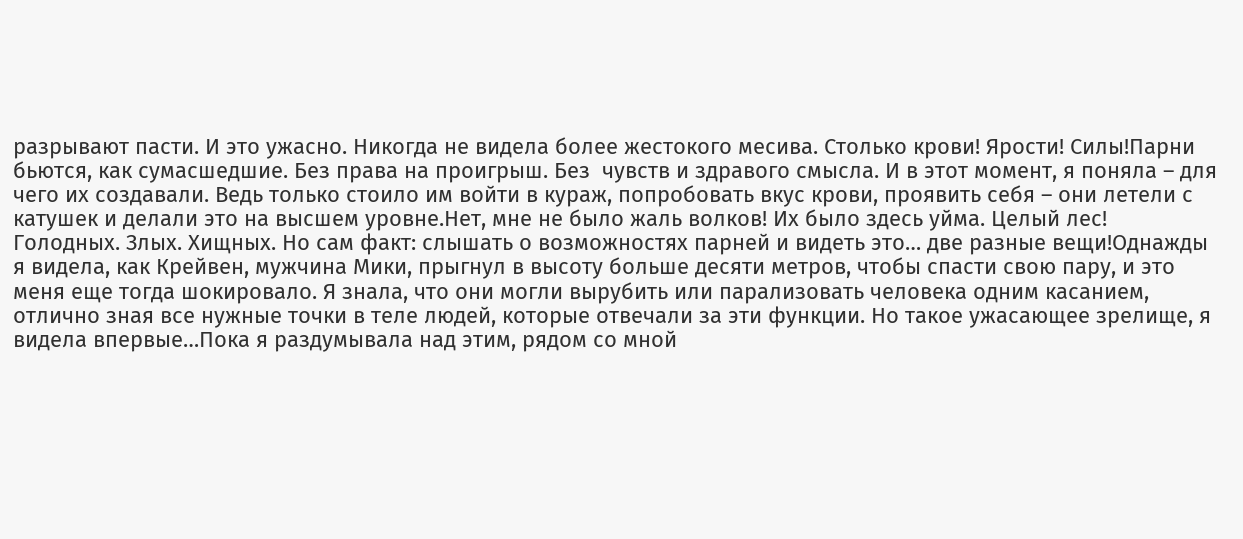разрывают пасти. И это ужасно. Никогда не видела более жестокого месива. Столько крови! Ярости! Силы!Парни  бьются, как сумасшедшие. Без права на проигрыш. Без  чувств и здравого смысла. И в этот момент, я поняла – для чего их создавали. Ведь только стоило им войти в кураж, попробовать вкус крови, проявить себя – они летели с катушек и делали это на высшем уровне.Нет, мне не было жаль волков! Их было здесь уйма. Целый лес! Голодных. Злых. Хищных. Но сам факт: слышать о возможностях парней и видеть это… две разные вещи!Однажды я видела, как Крейвен, мужчина Мики, прыгнул в высоту больше десяти метров, чтобы спасти свою пару, и это меня еще тогда шокировало. Я знала, что они могли вырубить или парализовать человека одним касанием,  отлично зная все нужные точки в теле людей, которые отвечали за эти функции. Но такое ужасающее зрелище, я видела впервые…Пока я раздумывала над этим, рядом со мной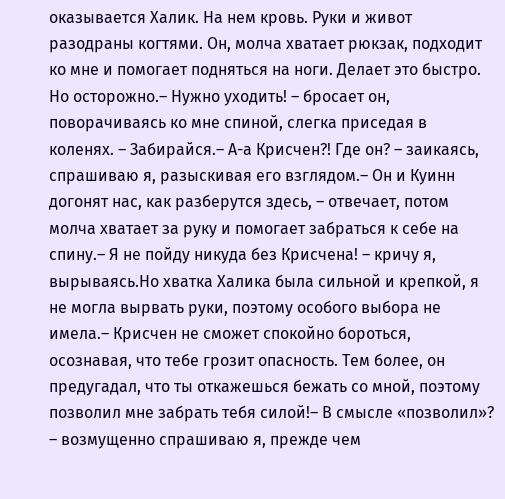оказывается Халик. На нем кровь. Руки и живот разодраны когтями. Он, молча хватает рюкзак, подходит ко мне и помогает подняться на ноги. Делает это быстро. Но осторожно.– Нужно уходить! – бросает он, поворачиваясь ко мне спиной, слегка приседая в коленях. – Забирайся.– А-а Крисчен?! Где он? – заикаясь, спрашиваю я, разыскивая его взглядом.– Он и Куинн догонят нас, как разберутся здесь, – отвечает, потом молча хватает за руку и помогает забраться к себе на спину.– Я не пойду никуда без Крисчена! – кричу я, вырываясь.Но хватка Халика была сильной и крепкой, я не могла вырвать руки, поэтому особого выбора не имела.– Крисчен не сможет спокойно бороться, осознавая, что тебе грозит опасность. Тем более, он предугадал, что ты откажешься бежать со мной, поэтому позволил мне забрать тебя силой!– В смысле «позволил»? – возмущенно спрашиваю я, прежде чем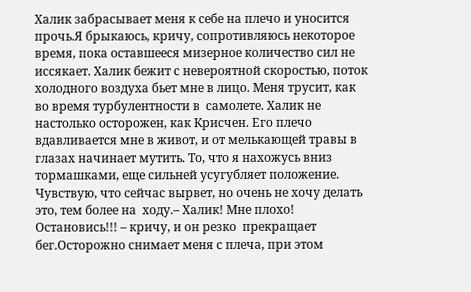Халик забрасывает меня к себе на плечо и уносится прочь.Я брыкаюсь, кричу, сопротивляюсь некоторое время, пока оставшееся мизерное количество сил не иссякает. Халик бежит с невероятной скоростью, поток холодного воздуха бьет мне в лицо. Меня трусит, как во время турбулентности в  самолете. Халик не настолько осторожен, как Крисчен. Его плечо вдавливается мне в живот, и от мелькающей травы в глазах начинает мутить. То, что я нахожусь вниз тормашками, еще сильней усугубляет положение. Чувствую, что сейчас вырвет, но очень не хочу делать это, тем более на  ходу.– Халик! Мне плохо! Остановись!!! – кричу, и он резко  прекращает бег.Осторожно снимает меня с плеча, при этом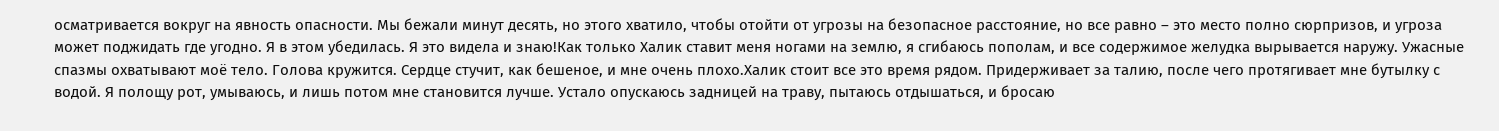осматривается вокруг на явность опасности. Мы бежали минут десять, но этого хватило, чтобы отойти от угрозы на безопасное расстояние, но все равно – это место полно сюрпризов, и угроза может поджидать где угодно. Я в этом убедилась. Я это видела и знаю!Как только Халик ставит меня ногами на землю, я сгибаюсь пополам, и все содержимое желудка вырывается наружу. Ужасные спазмы охватывают моё тело. Голова кружится. Сердце стучит, как бешеное, и мне очень плохо.Халик стоит все это время рядом. Придерживает за талию, после чего протягивает мне бутылку с водой. Я полощу рот, умываюсь, и лишь потом мне становится лучше. Устало опускаюсь задницей на траву, пытаюсь отдышаться, и бросаю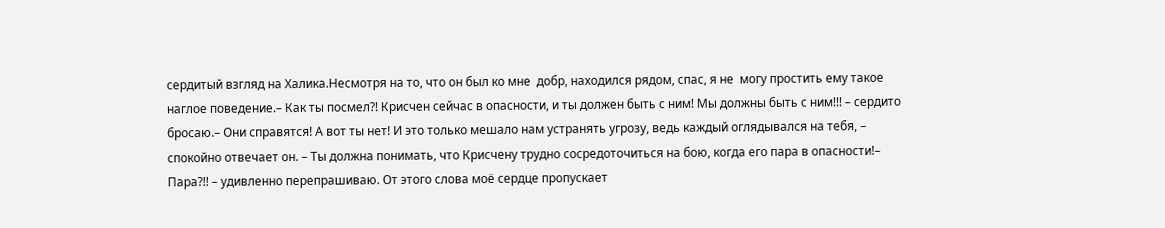сердитый взгляд на Халика.Несмотря на то, что он был ко мне  добр, находился рядом, спас, я не  могу простить ему такое наглое поведение.– Как ты посмел?! Крисчен сейчас в опасности, и ты должен быть с ним! Мы должны быть с ним!!! – сердито бросаю.– Они справятся! А вот ты нет! И это только мешало нам устранять угрозу, ведь каждый оглядывался на тебя, – спокойно отвечает он. – Ты должна понимать, что Крисчену трудно сосредоточиться на бою, когда его пара в опасности!– Пара?!! – удивленно перепрашиваю. От этого слова моё сердце пропускает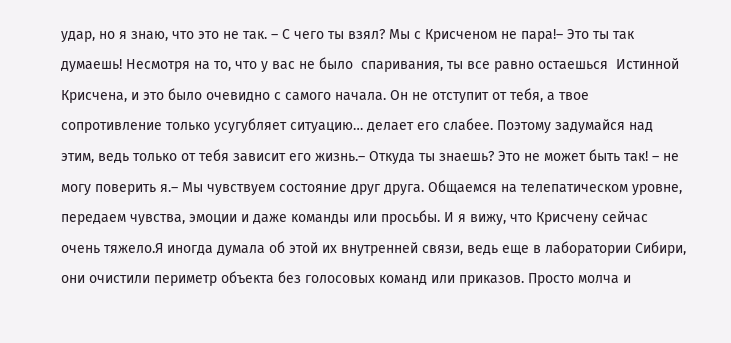удар, но я знаю, что это не так. – С чего ты взял? Мы с Крисченом не пара!– Это ты так думаешь! Несмотря на то, что у вас не было  спаривания, ты все равно остаешься  Истинной Крисчена, и это было очевидно с самого начала. Он не отступит от тебя, а твое сопротивление только усугубляет ситуацию… делает его слабее. Поэтому задумайся над этим, ведь только от тебя зависит его жизнь.– Откуда ты знаешь? Это не может быть так! – не могу поверить я.– Мы чувствуем состояние друг друга. Общаемся на телепатическом уровне, передаем чувства, эмоции и даже команды или просьбы. И я вижу, что Крисчену сейчас очень тяжело.Я иногда думала об этой их внутренней связи, ведь еще в лаборатории Сибири, они очистили периметр объекта без голосовых команд или приказов. Просто молча и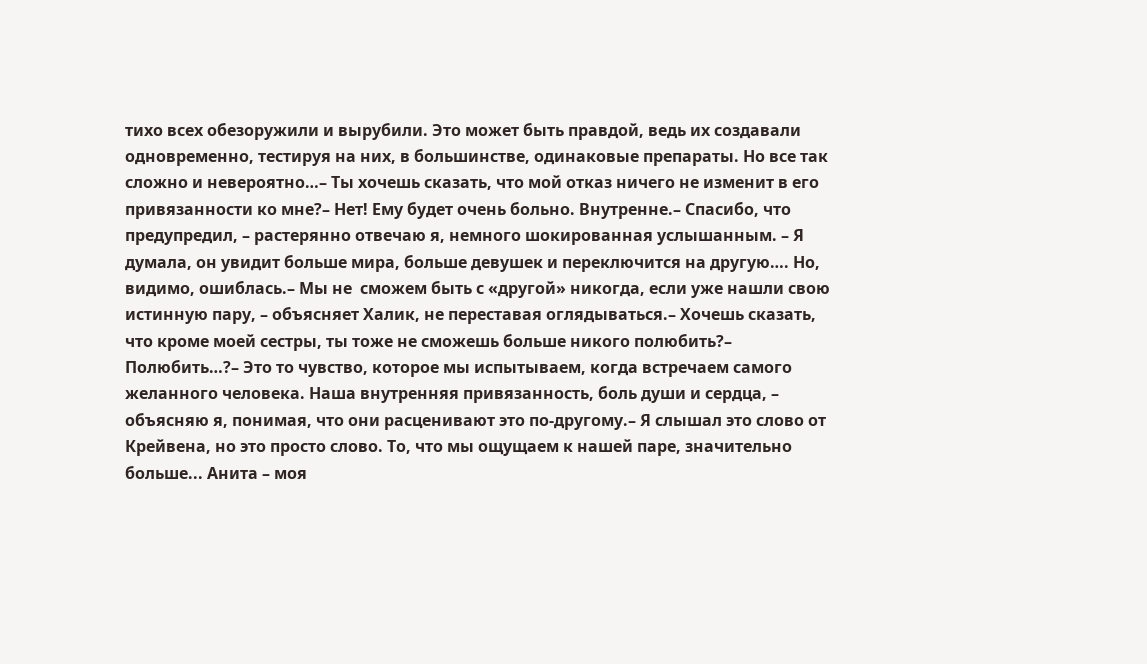тихо всех обезоружили и вырубили. Это может быть правдой, ведь их создавали одновременно, тестируя на них, в большинстве, одинаковые препараты. Но все так сложно и невероятно…– Ты хочешь сказать, что мой отказ ничего не изменит в его привязанности ко мне?– Нет! Ему будет очень больно. Внутренне.– Спасибо, что предупредил, – растерянно отвечаю я, немного шокированная услышанным. – Я думала, он увидит больше мира, больше девушек и переключится на другую…. Но, видимо, ошиблась.– Мы не  сможем быть с «другой» никогда, если уже нашли свою истинную пару, – объясняет Халик, не переставая оглядываться.– Хочешь сказать, что кроме моей сестры, ты тоже не сможешь больше никого полюбить?– Полюбить…?– Это то чувство, которое мы испытываем, когда встречаем самого желанного человека. Наша внутренняя привязанность, боль души и сердца, – объясняю я, понимая, что они расценивают это по-другому.– Я слышал это слово от Крейвена, но это просто слово. То, что мы ощущаем к нашей паре, значительно больше... Анита – моя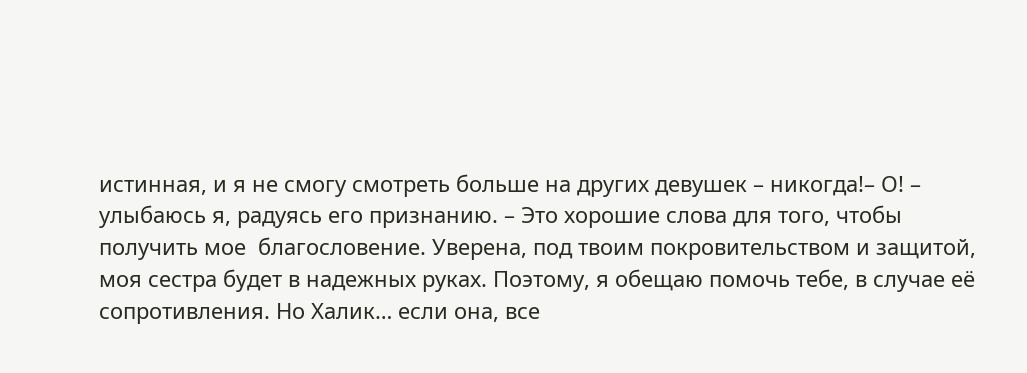истинная, и я не смогу смотреть больше на других девушек – никогда!– О! – улыбаюсь я, радуясь его признанию. – Это хорошие слова для того, чтобы получить мое  благословение. Уверена, под твоим покровительством и защитой, моя сестра будет в надежных руках. Поэтому, я обещаю помочь тебе, в случае её сопротивления. Но Халик… если она, все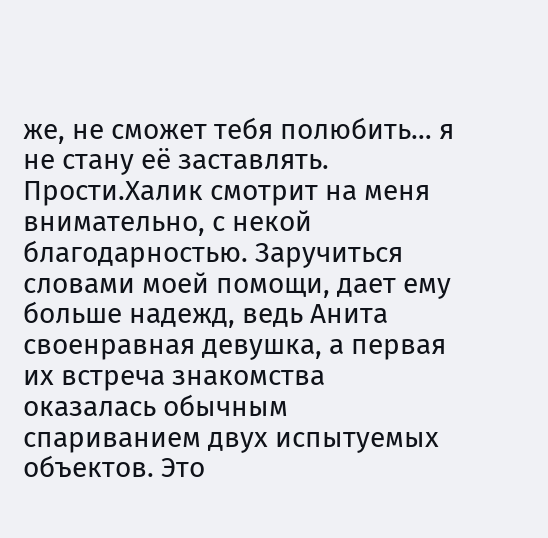же, не сможет тебя полюбить… я не стану её заставлять. Прости.Халик смотрит на меня внимательно, с некой благодарностью. Заручиться словами моей помощи, дает ему больше надежд, ведь Анита своенравная девушка, а первая их встреча знакомства оказалась обычным спариванием двух испытуемых объектов. Это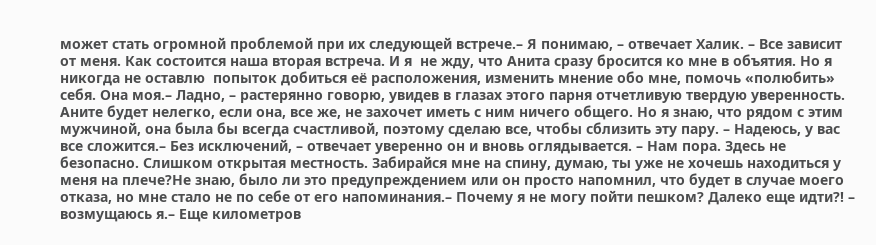может стать огромной проблемой при их следующей встрече.– Я понимаю, – отвечает Халик. – Все зависит от меня. Как состоится наша вторая встреча. И я  не жду, что Анита сразу бросится ко мне в объятия. Но я никогда не оставлю  попыток добиться её расположения, изменить мнение обо мне, помочь «полюбить» себя. Она моя.– Ладно, – растерянно говорю, увидев в глазах этого парня отчетливую твердую уверенность. Аните будет нелегко, если она, все же, не захочет иметь с ним ничего общего. Но я знаю, что рядом с этим мужчиной, она была бы всегда счастливой, поэтому сделаю все, чтобы сблизить эту пару. – Надеюсь, у вас все сложится.– Без исключений, – отвечает уверенно он и вновь оглядывается. – Нам пора. Здесь не безопасно. Слишком открытая местность. Забирайся мне на спину, думаю, ты уже не хочешь находиться у меня на плече?Не знаю, было ли это предупреждением или он просто напомнил, что будет в случае моего  отказа, но мне стало не по себе от его напоминания.– Почему я не могу пойти пешком? Далеко еще идти?! – возмущаюсь я.– Еще километров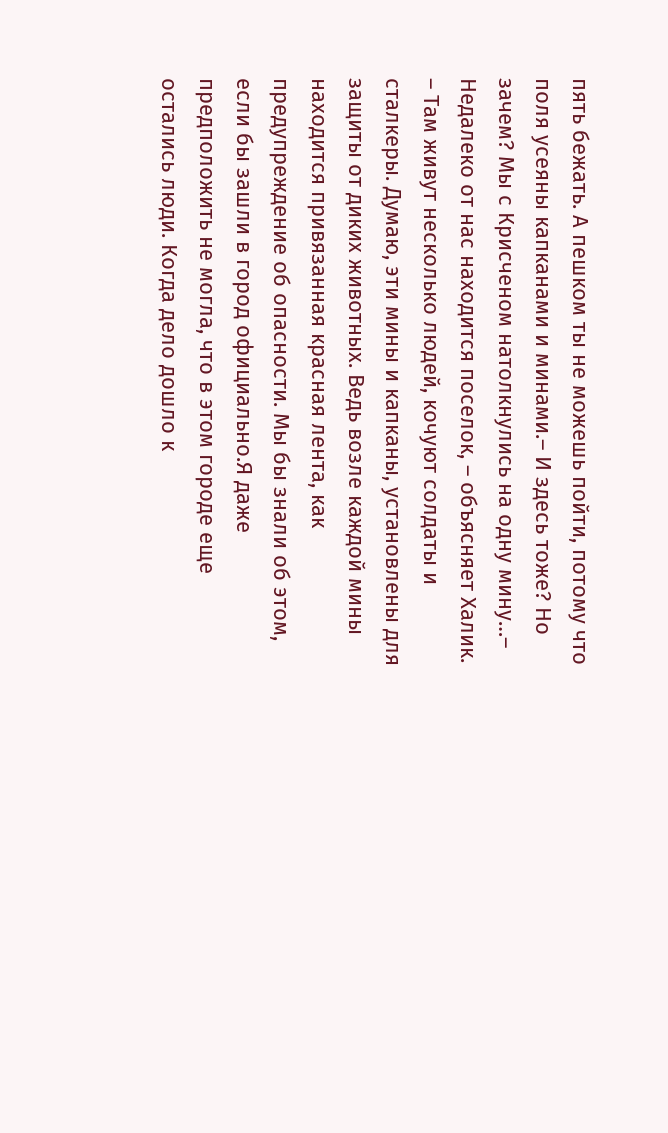пять бежать. А пешком ты не можешь пойти, потому что поля усеяны капканами и минами.– И здесь тоже? Но зачем? Мы с Крисченом натолкнулись на одну мину…– Недалеко от нас находится поселок, – объясняет Халик. – Там живут несколько людей, кочуют солдаты и сталкеры. Думаю, эти мины и капканы, установлены для защиты от диких животных. Ведь возле каждой мины находится привязанная красная лента, как предупреждение об опасности. Мы бы знали об этом, если бы зашли в город официально.Я даже предположить не могла, что в этом городе еще остались люди. Когда дело дошло к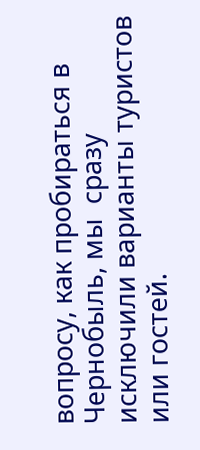вопросу, как пробираться в Чернобыль, мы  сразу исключили варианты туристов или гостей.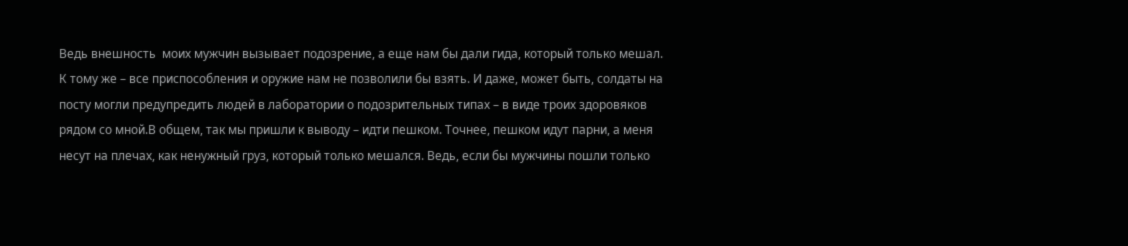Ведь внешность  моих мужчин вызывает подозрение, а еще нам бы дали гида, который только мешал. К тому же – все приспособления и оружие нам не позволили бы взять. И даже, может быть, солдаты на посту могли предупредить людей в лаборатории о подозрительных типах – в виде троих здоровяков рядом со мной.В общем, так мы пришли к выводу – идти пешком. Точнее, пешком идут парни, а меня несут на плечах, как ненужный груз, который только мешался. Ведь, если бы мужчины пошли только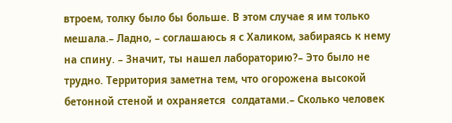втроем, толку было бы больше. В этом случае я им только мешала.– Ладно, – соглашаюсь я с Халиком, забираясь к нему на спину. – Значит, ты нашел лабораторию?– Это было не трудно. Территория заметна тем, что огорожена высокой бетонной стеной и охраняется  солдатами.– Сколько человек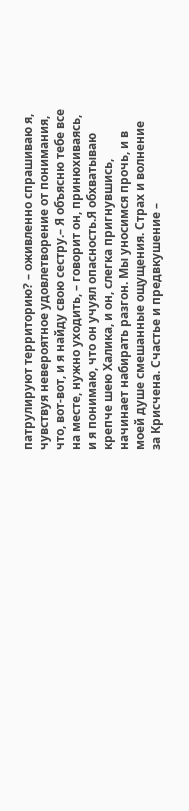патрулируют территорию? – оживленно спрашиваю я, чувствуя невероятное удовлетворение от понимания, что, вот-вот, и я найду свою сестру.– Я объясню тебе все на месте, нужно уходить, – говорит он, принюхиваясь, и я понимаю, что он учуял опасность.Я обхватываю  крепче шею Халика, и он, слегка пригнувшись, начинает набирать разгон. Мы уносимся прочь, и в моей душе смешанные ощущения. Страх и волнение за Крисчена. Счастье и предвкушение –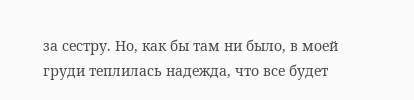за сестру. Но, как бы там ни было, в моей груди теплилась надежда, что все будет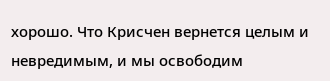хорошо. Что Крисчен вернется целым и невредимым, и мы освободим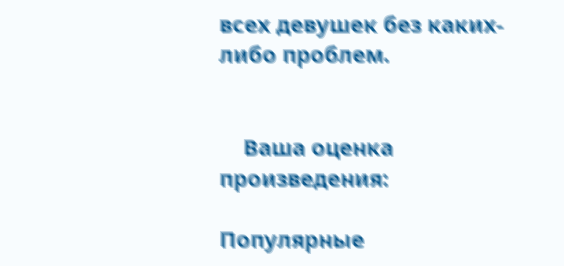всех девушек без каких-либо проблем.


    Ваша оценка произведения:

Популярные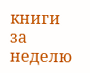книги за неделю